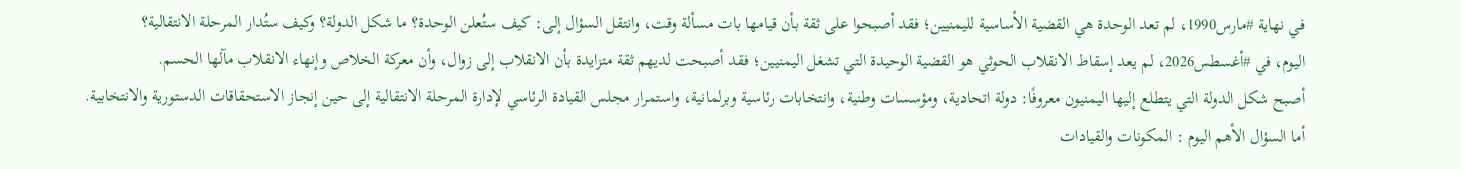في نهاية #مارس1990، لم تعد الوحدة هي القضية الأساسية لليمنيين؛ فقد أصبحوا على ثقة بأن قيامها بات مسألة وقت، وانتقل السؤال إلى: كيف ستُعلن الوحدة؟ ما شكل الدولة؟ وكيف ستُدار المرحلة الانتقالية؟
اليوم، في #أغسطس2026، لم يعد إسقاط الانقلاب الحوثي هو القضية الوحيدة التي تشغل اليمنيين؛ فقد أصبحت لديهم ثقة متزايدة بأن الانقلاب إلى زوال، وأن معركة الخلاص وإنهاء الانقلاب مآلها الحسم.
أصبح شكل الدولة التي يتطلع إليها اليمنيون معروفًا: دولة اتحادية، ومؤسسات وطنية، وانتخابات رئاسية وبرلمانية، واستمرار مجلس القيادة الرئاسي لإدارة المرحلة الانتقالية إلى حين إنجاز الاستحقاقات الدستورية والانتخابية.
أما السؤال الأهم اليوم : المكونات والقيادات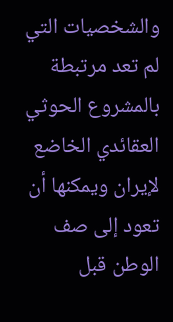والشخصيات التي لم تعد مرتبطة بالمشروع الحوثي العقائدي الخاضع لإيران ويمكنها أن تعود إلى صف الوطن قبل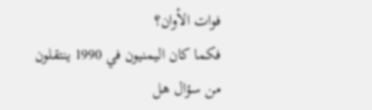فوات الأوان؟
فكما كان اليمنيون في 1990 ينتقلون من سؤال هل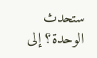ستحدث الوحدة؟ إلى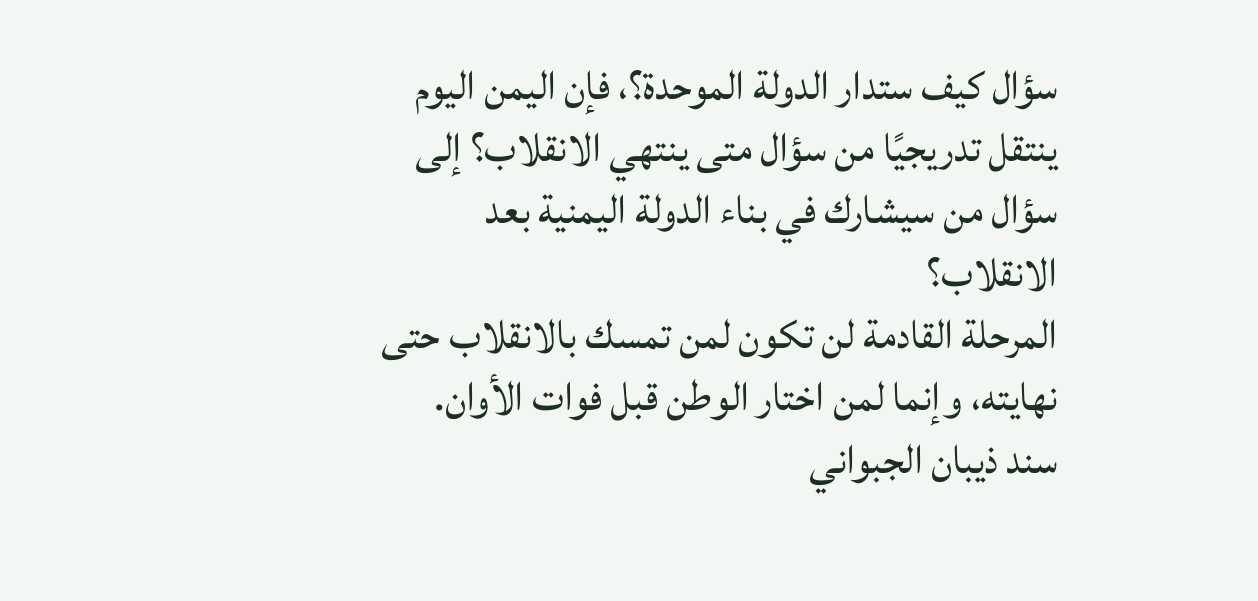سؤال كيف ستدار الدولة الموحدة؟، فإن اليمن اليوم ينتقل تدريجيًا من سؤال متى ينتهي الانقلاب؟ إلى سؤال من سيشارك في بناء الدولة اليمنية بعد الانقلاب؟
المرحلة القادمة لن تكون لمن تمسك بالانقلاب حتى نهايته، وإنما لمن اختار الوطن قبل فوات الأوان.
سند ذيبان الجبواني